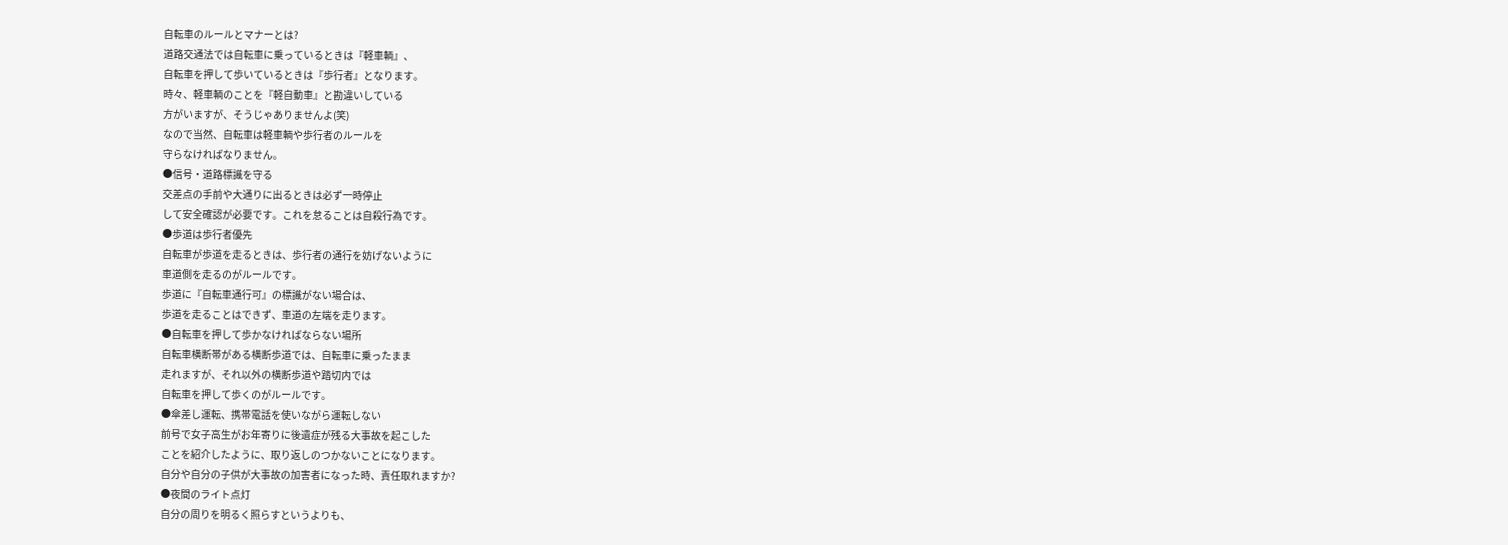自転車のルールとマナーとは?
道路交通法では自転車に乗っているときは『軽車輌』、
自転車を押して歩いているときは『歩行者』となります。
時々、軽車輌のことを『軽自動車』と勘違いしている
方がいますが、そうじゃありませんよ(笑)
なので当然、自転車は軽車輌や歩行者のルールを
守らなければなりません。
●信号・道路標識を守る
交差点の手前や大通りに出るときは必ず一時停止
して安全確認が必要です。これを怠ることは自殺行為です。
●歩道は歩行者優先
自転車が歩道を走るときは、歩行者の通行を妨げないように
車道側を走るのがルールです。
歩道に『自転車通行可』の標識がない場合は、
歩道を走ることはできず、車道の左端を走ります。
●自転車を押して歩かなければならない場所
自転車横断帯がある横断歩道では、自転車に乗ったまま
走れますが、それ以外の横断歩道や踏切内では
自転車を押して歩くのがルールです。
●傘差し運転、携帯電話を使いながら運転しない
前号で女子高生がお年寄りに後遺症が残る大事故を起こした
ことを紹介したように、取り返しのつかないことになります。
自分や自分の子供が大事故の加害者になった時、責任取れますか?
●夜間のライト点灯
自分の周りを明るく照らすというよりも、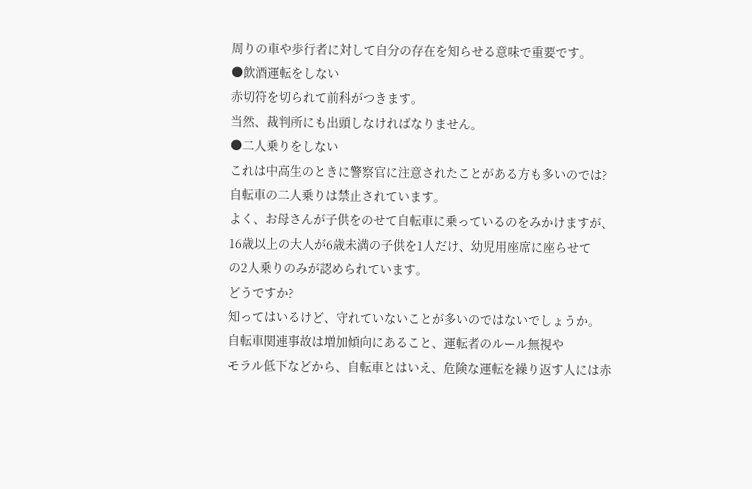周りの車や歩行者に対して自分の存在を知らせる意味で重要です。
●飲酒運転をしない
赤切符を切られて前科がつきます。
当然、裁判所にも出頭しなければなりません。
●二人乗りをしない
これは中高生のときに警察官に注意されたことがある方も多いのでは?
自転車の二人乗りは禁止されています。
よく、お母さんが子供をのせて自転車に乗っているのをみかけますが、
16歳以上の大人が6歳未満の子供を1人だけ、幼児用座席に座らせて
の2人乗りのみが認められています。
どうですか?
知ってはいるけど、守れていないことが多いのではないでしょうか。
自転車関連事故は増加傾向にあること、運転者のルール無視や
モラル低下などから、自転車とはいえ、危険な運転を繰り返す人には赤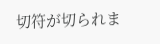切符が切られま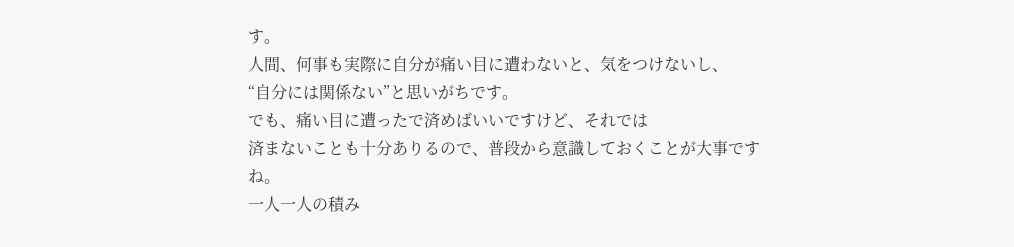す。
人間、何事も実際に自分が痛い目に遭わないと、気をつけないし、
“自分には関係ない”と思いがちです。
でも、痛い目に遭ったで済めばいいですけど、それでは
済まないことも十分ありるので、普段から意識しておくことが大事ですね。
一人一人の積み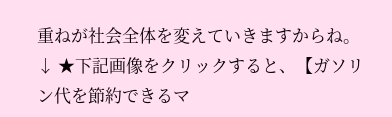重ねが社会全体を変えていきますからね。
↓ ★下記画像をクリックすると、【ガソリン代を節約できるマ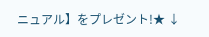ニュアル】をプレゼント!★ ↓